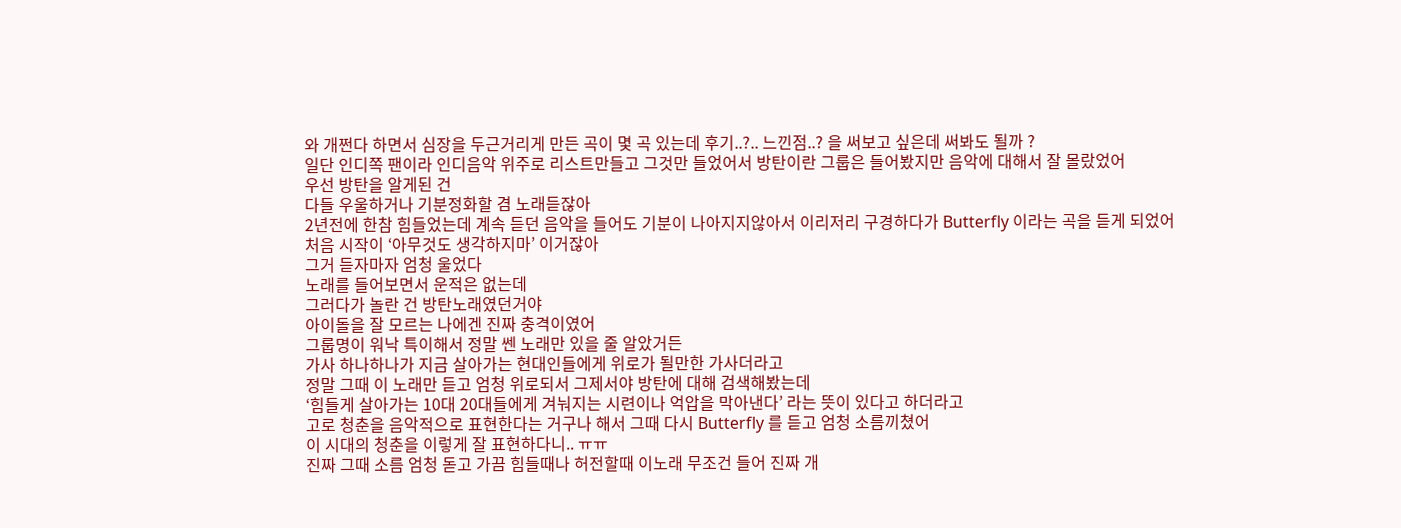와 개쩐다 하면서 심장을 두근거리게 만든 곡이 몇 곡 있는데 후기..?.. 느낀점..? 을 써보고 싶은데 써봐도 될까 ?
일단 인디쪽 팬이라 인디음악 위주로 리스트만들고 그것만 들었어서 방탄이란 그룹은 들어봤지만 음악에 대해서 잘 몰랐었어
우선 방탄을 알게된 건
다들 우울하거나 기분정화할 겸 노래듣잖아
2년전에 한참 힘들었는데 계속 듣던 음악을 들어도 기분이 나아지지않아서 이리저리 구경하다가 Butterfly 이라는 곡을 듣게 되었어
처음 시작이 ‘아무것도 생각하지마’ 이거잖아
그거 듣자마자 엄청 울었다
노래를 들어보면서 운적은 없는데
그러다가 놀란 건 방탄노래였던거야
아이돌을 잘 모르는 나에겐 진짜 충격이였어
그룹명이 워낙 특이해서 정말 쎈 노래만 있을 줄 알았거든
가사 하나하나가 지금 살아가는 현대인들에게 위로가 될만한 가사더라고
정말 그때 이 노래만 듣고 엄청 위로되서 그제서야 방탄에 대해 검색해봤는데
‘힘들게 살아가는 10대 20대들에게 겨눠지는 시련이나 억압을 막아낸다’ 라는 뜻이 있다고 하더라고
고로 청춘을 음악적으로 표현한다는 거구나 해서 그때 다시 Butterfly 를 듣고 엄청 소름끼쳤어
이 시대의 청춘을 이렇게 잘 표현하다니.. ㅠㅠ
진짜 그때 소름 엄청 돋고 가끔 힘들때나 허전할때 이노래 무조건 들어 진짜 개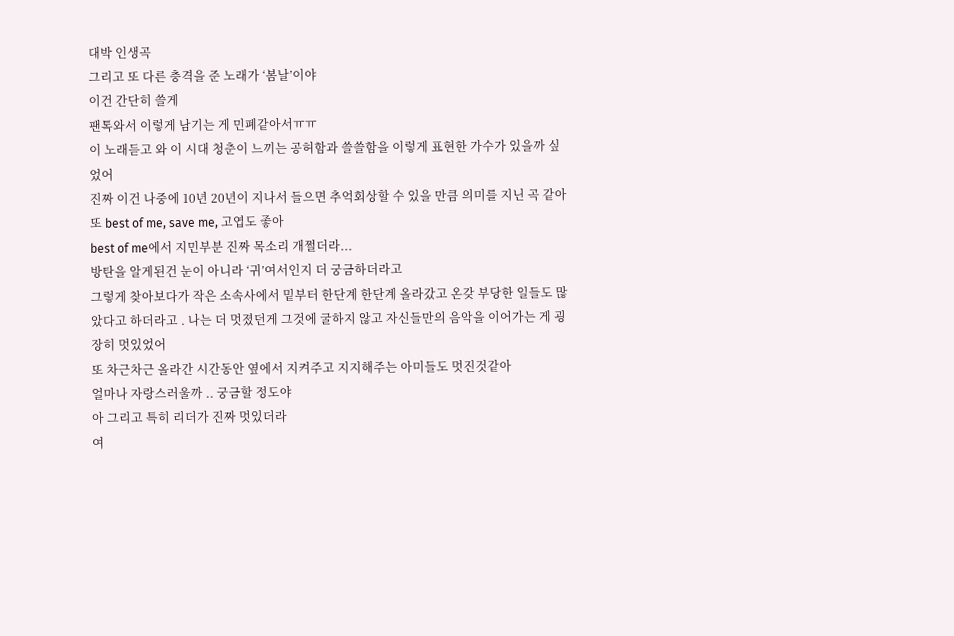대박 인생곡
그리고 또 다른 충격을 준 노래가 ‘봄날’이야
이건 간단히 쓸게
팬톡와서 이렇게 남기는 게 민폐같아서ㅠㅠ
이 노래듣고 와 이 시대 청춘이 느끼는 공허함과 쓸쓸함을 이렇게 표현한 가수가 있을까 싶었어
진짜 이건 나중에 10년 20년이 지나서 들으면 추억회상할 수 있을 만큼 의미를 지닌 곡 같아
또 best of me, save me, 고엽도 좋아
best of me에서 지민부분 진짜 목소리 개쩔더라...
방탄을 알게된건 눈이 아니라 ‘귀’여서인지 더 궁금하더라고
그렇게 찾아보다가 작은 소속사에서 밑부터 한단계 한단계 올라갔고 온갖 부당한 일들도 많았다고 하더라고 . 나는 더 멋졌던게 그것에 굴하지 않고 자신들만의 음악을 이어가는 게 굉장히 멋있었어
또 차근차근 올라간 시간동안 옆에서 지켜주고 지지해주는 아미들도 멋진것같아
얼마나 자랑스러울까 .. 궁금할 정도야
아 그리고 특히 리더가 진짜 멋있더라
여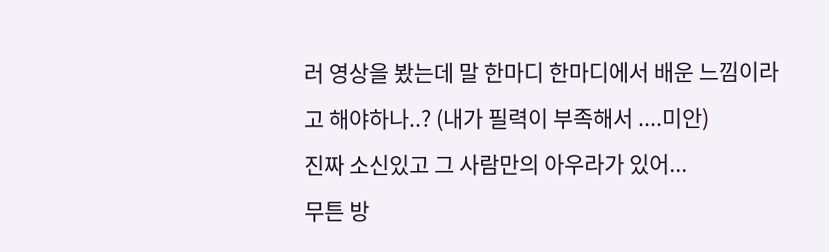러 영상을 봤는데 말 한마디 한마디에서 배운 느낌이라고 해야하나..? (내가 필력이 부족해서 ....미안)
진짜 소신있고 그 사람만의 아우라가 있어...
무튼 방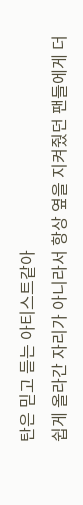탄은 믿고 듣는 아티스트같아
쉽게 올라간 자리가 아니라서 항상 옆을 지켜줬던 팬들에게 더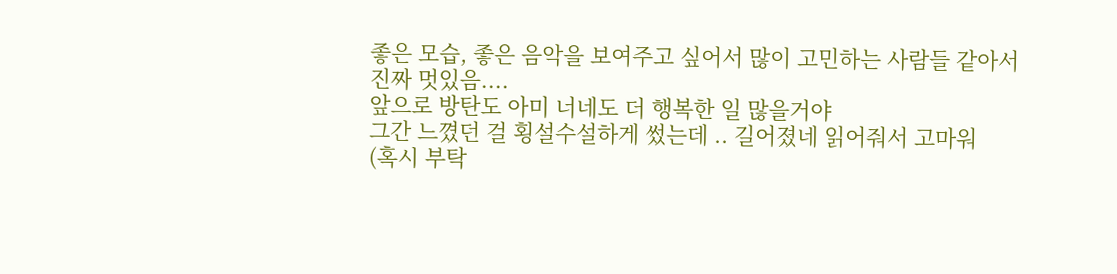좋은 모습, 좋은 음악을 보여주고 싶어서 많이 고민하는 사람들 같아서 진짜 멋있음....
앞으로 방탄도 아미 너네도 더 행복한 일 많을거야
그간 느꼈던 걸 횡설수설하게 썼는데 .. 길어졌네 읽어줘서 고마워
(혹시 부탁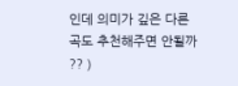인데 의미가 깊은 다른 곡도 추천해주면 안될까 ?? )